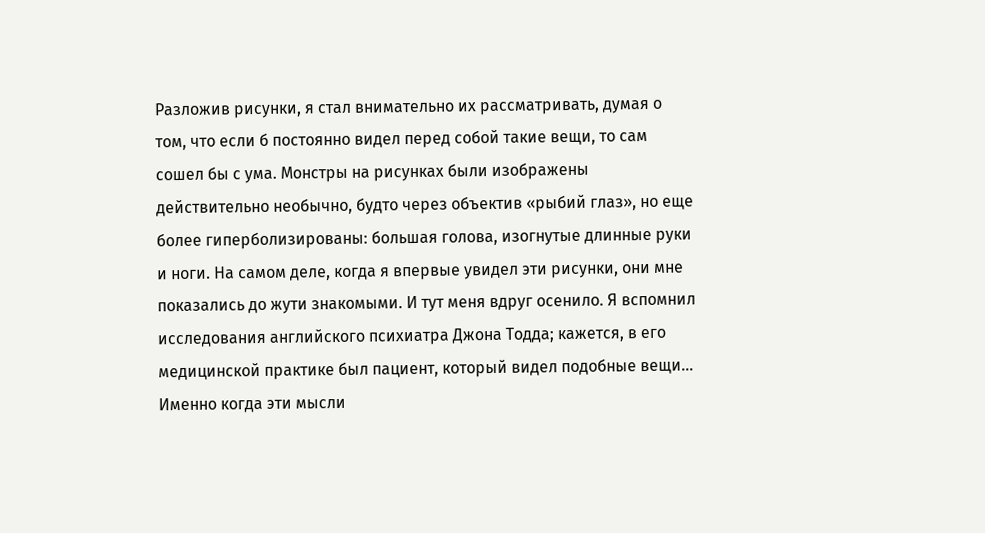Разложив рисунки, я стал внимательно их рассматривать, думая о том, что если б постоянно видел перед собой такие вещи, то сам сошел бы с ума. Монстры на рисунках были изображены действительно необычно, будто через объектив «рыбий глаз», но еще более гиперболизированы: большая голова, изогнутые длинные руки и ноги. На самом деле, когда я впервые увидел эти рисунки, они мне показались до жути знакомыми. И тут меня вдруг осенило. Я вспомнил исследования английского психиатра Джона Тодда; кажется, в его медицинской практике был пациент, который видел подобные вещи…
Именно когда эти мысли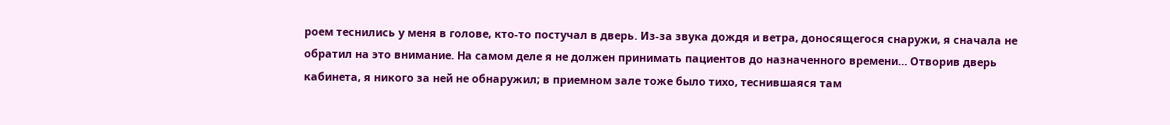роем теснились у меня в голове, кто-то постучал в дверь. Из-за звука дождя и ветра, доносящегося снаружи, я сначала не обратил на это внимание. На самом деле я не должен принимать пациентов до назначенного времени… Отворив дверь кабинета, я никого за ней не обнаружил; в приемном зале тоже было тихо, теснившаяся там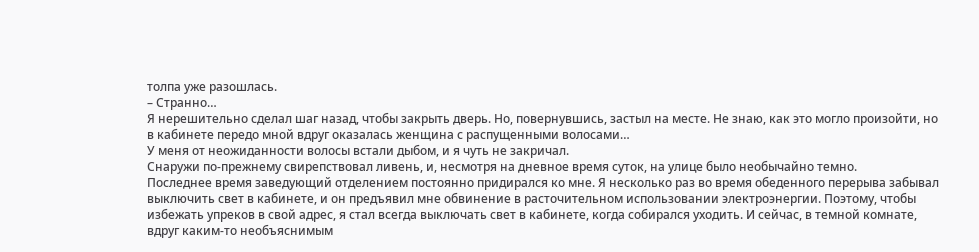толпа уже разошлась.
– Странно…
Я нерешительно сделал шаг назад, чтобы закрыть дверь. Но, повернувшись, застыл на месте. Не знаю, как это могло произойти, но в кабинете передо мной вдруг оказалась женщина с распущенными волосами…
У меня от неожиданности волосы встали дыбом, и я чуть не закричал.
Снаружи по-прежнему свирепствовал ливень, и, несмотря на дневное время суток, на улице было необычайно темно.
Последнее время заведующий отделением постоянно придирался ко мне. Я несколько раз во время обеденного перерыва забывал выключить свет в кабинете, и он предъявил мне обвинение в расточительном использовании электроэнергии. Поэтому, чтобы избежать упреков в свой адрес, я стал всегда выключать свет в кабинете, когда собирался уходить. И сейчас, в темной комнате, вдруг каким-то необъяснимым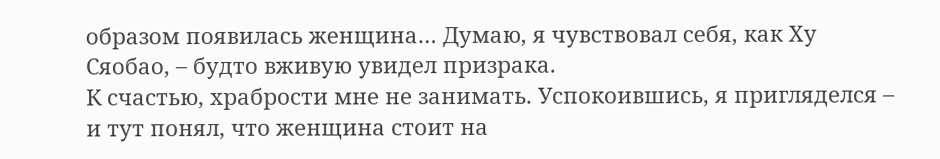образом появилась женщина… Думаю, я чувствовал себя, как Ху Сяобао, – будто вживую увидел призрака.
К счастью, храбрости мне не занимать. Успокоившись, я пригляделся – и тут понял, что женщина стоит на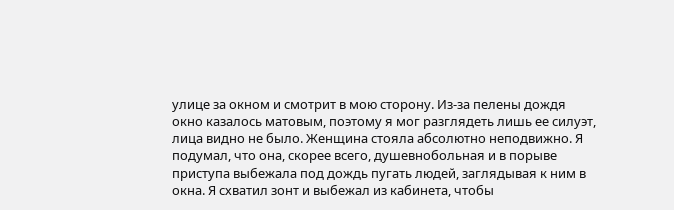улице за окном и смотрит в мою сторону. Из-за пелены дождя окно казалось матовым, поэтому я мог разглядеть лишь ее силуэт, лица видно не было. Женщина стояла абсолютно неподвижно. Я подумал, что она, скорее всего, душевнобольная и в порыве приступа выбежала под дождь пугать людей, заглядывая к ним в окна. Я схватил зонт и выбежал из кабинета, чтобы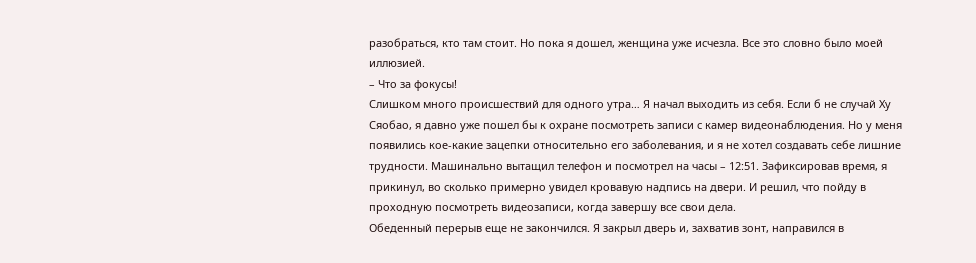разобраться, кто там стоит. Но пока я дошел, женщина уже исчезла. Все это словно было моей иллюзией.
– Что за фокусы!
Слишком много происшествий для одного утра… Я начал выходить из себя. Если б не случай Ху Сяобао, я давно уже пошел бы к охране посмотреть записи с камер видеонаблюдения. Но у меня появились кое-какие зацепки относительно его заболевания, и я не хотел создавать себе лишние трудности. Машинально вытащил телефон и посмотрел на часы – 12:51. Зафиксировав время, я прикинул, во сколько примерно увидел кровавую надпись на двери. И решил, что пойду в проходную посмотреть видеозаписи, когда завершу все свои дела.
Обеденный перерыв еще не закончился. Я закрыл дверь и, захватив зонт, направился в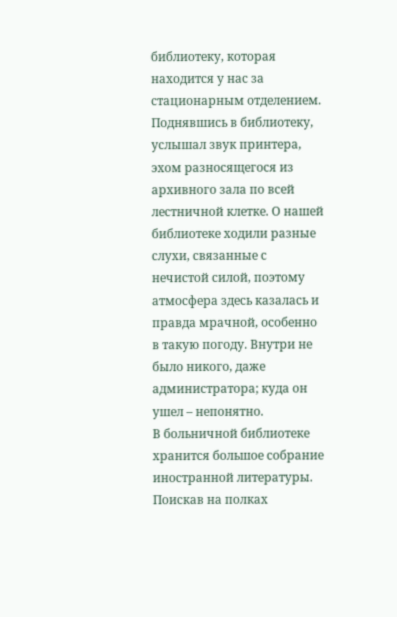библиотеку, которая находится у нас за стационарным отделением. Поднявшись в библиотеку, услышал звук принтера, эхом разносящегося из архивного зала по всей лестничной клетке. О нашей библиотеке ходили разные слухи, связанные с нечистой силой, поэтому атмосфера здесь казалась и правда мрачной, особенно в такую погоду. Внутри не было никого, даже администратора; куда он ушел – непонятно.
В больничной библиотеке хранится большое собрание иностранной литературы. Поискав на полках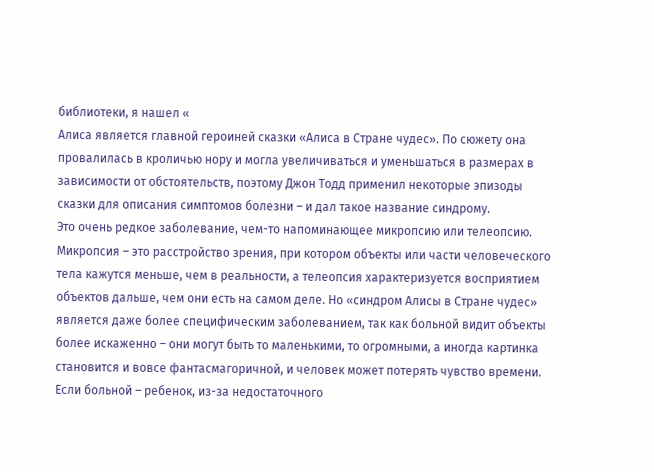библиотеки, я нашел «
Алиса является главной героиней сказки «Алиса в Стране чудес». По сюжету она провалилась в кроличью нору и могла увеличиваться и уменьшаться в размерах в зависимости от обстоятельств, поэтому Джон Тодд применил некоторые эпизоды сказки для описания симптомов болезни – и дал такое название синдрому.
Это очень редкое заболевание, чем-то напоминающее микропсию или телеопсию. Микропсия – это расстройство зрения, при котором объекты или части человеческого тела кажутся меньше, чем в реальности, а телеопсия характеризуется восприятием объектов дальше, чем они есть на самом деле. Но «синдром Алисы в Стране чудес» является даже более специфическим заболеванием, так как больной видит объекты более искаженно – они могут быть то маленькими, то огромными, а иногда картинка становится и вовсе фантасмагоричной, и человек может потерять чувство времени. Если больной – ребенок, из-за недостаточного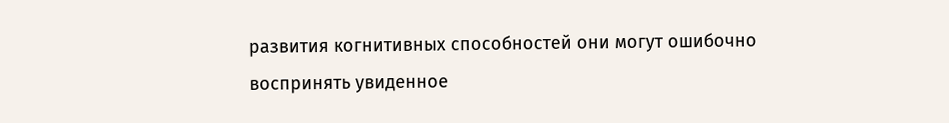развития когнитивных способностей они могут ошибочно воспринять увиденное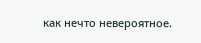как нечто невероятное.